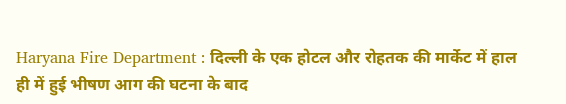Haryana Fire Department : दिल्ली के एक होटल और रोहतक की मार्केट में हाल ही में हुई भीषण आग की घटना के बाद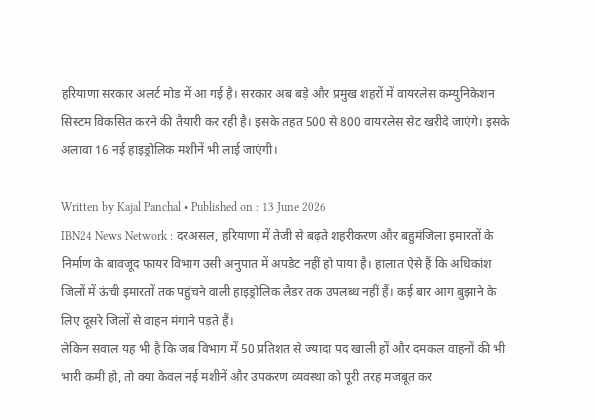हरियाणा सरकार अलर्ट मोड में आ गई है। सरकार अब बड़े और प्रमुख शहरों में वायरलेस कम्युनिकेशन सिस्टम विकसित करने की तैयारी कर रही है। इसके तहत 500 से 800 वायरलेस सेट खरीदे जाएंगे। इसके अलावा 16 नई हाइड्रोलिक मशीनें भी लाई जाएंगी।

Written by Kajal Panchal • Published on : 13 June 2026
IBN24 News Network : दरअसल, हरियाणा में तेजी से बढ़ते शहरीकरण और बहुमंजिला इमारतों के निर्माण के बावजूद फायर विभाग उसी अनुपात में अपडेट नहीं हो पाया है। हालात ऐसे हैं कि अधिकांश जिलों में ऊंची इमारतों तक पहुंचने वाली हाइड्रोलिक लैडर तक उपलब्ध नहीं हैं। कई बार आग बुझाने के लिए दूसरे जिलों से वाहन मंगाने पड़ते हैं।
लेकिन सवाल यह भी है कि जब विभाग में 50 प्रतिशत से ज्यादा पद खाली हों और दमकल वाहनों की भी भारी कमी हो, तो क्या केवल नई मशीनें और उपकरण व्यवस्था को पूरी तरह मजबूत कर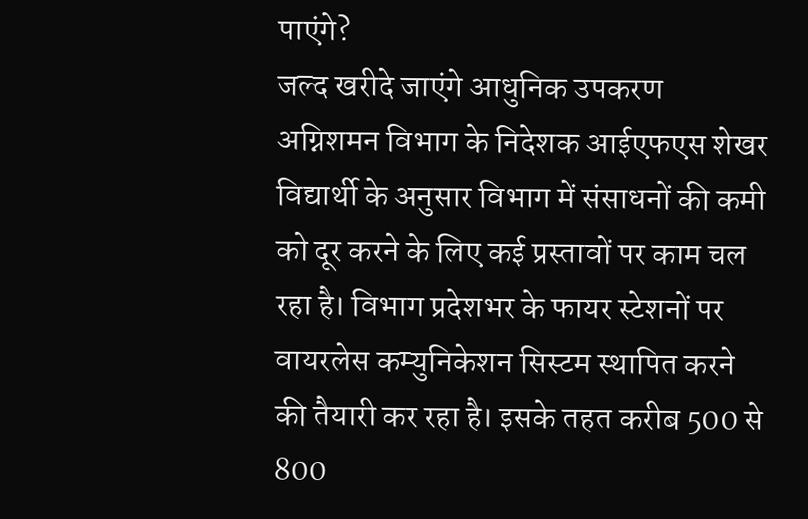पाएंगे?
जल्द खरीदे जाएंगे आधुनिक उपकरण
अग्निशमन विभाग के निदेशक आईएफएस शेखर विद्यार्थी के अनुसार विभाग में संसाधनों की कमी को दूर करने के लिए कई प्रस्तावों पर काम चल रहा है। विभाग प्रदेशभर के फायर स्टेशनों पर वायरलेस कम्युनिकेशन सिस्टम स्थापित करने की तैयारी कर रहा है। इसके तहत करीब 500 से 800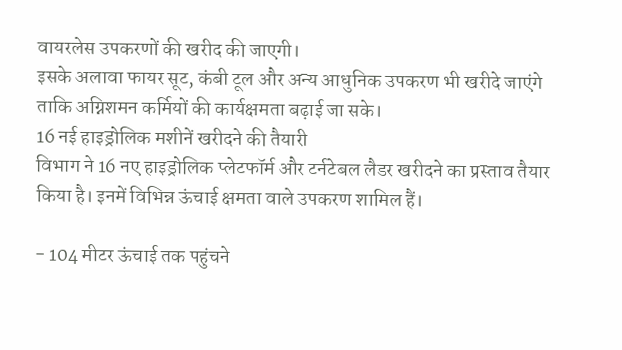वायरलेस उपकरणों की खरीद की जाएगी।
इसके अलावा फायर सूट, कंबी टूल और अन्य आधुनिक उपकरण भी खरीदे जाएंगे ताकि अग्निशमन कर्मियों की कार्यक्षमता बढ़ाई जा सके।
16 नई हाइड्रोलिक मशीनें खरीदने की तैयारी
विभाग ने 16 नए हाइड्रोलिक प्लेटफॉर्म और टर्नटेबल लैडर खरीदने का प्रस्ताव तैयार किया है। इनमें विभिन्न ऊंचाई क्षमता वाले उपकरण शामिल हैं।

- 104 मीटर ऊंचाई तक पहुंचने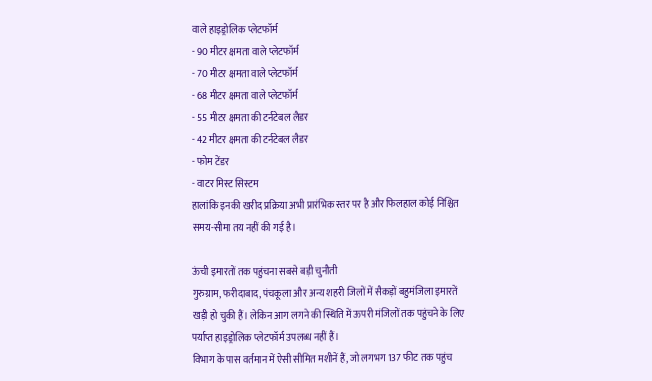वाले हाइड्रोलिक प्लेटफॉर्म
- 90 मीटर क्षमता वाले प्लेटफॉर्म
- 70 मीटर क्षमता वाले प्लेटफॉर्म
- 68 मीटर क्षमता वाले प्लेटफॉर्म
- 55 मीटर क्षमता की टर्नटेबल लैडर
- 42 मीटर क्षमता की टर्नटेबल लैडर
- फोम टेंडर
- वाटर मिस्ट सिस्टम
हालांकि इनकी खरीद प्रक्रिया अभी प्रारंभिक स्तर पर है और फिलहाल कोई निश्चित समय-सीमा तय नहीं की गई है।

ऊंची इमारतों तक पहुंचना सबसे बड़ी चुनौती
गुरुग्राम, फरीदाबाद, पंचकूला और अन्य शहरी जिलों में सैकड़ों बहुमंजिला इमारतें खड़ी हो चुकी हैं। लेकिन आग लगने की स्थिति में ऊपरी मंजिलों तक पहुंचने के लिए पर्याप्त हाइड्रोलिक प्लेटफॉर्म उपलब्ध नहीं हैं।
विभाग के पास वर्तमान में ऐसी सीमित मशीनें हैं, जो लगभग 137 फीट तक पहुंच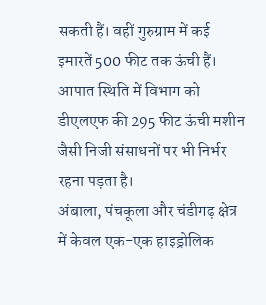सकती हैं। वहीं गुरुग्राम में कई इमारतें 500 फीट तक ऊंची हैं।
आपात स्थिति में विभाग को डीएलएफ की 295 फीट ऊंची मशीन जैसी निजी संसाधनों पर भी निर्भर रहना पड़ता है।
अंबाला, पंचकूला और चंडीगढ़ क्षेत्र में केवल एक-एक हाइड्रोलिक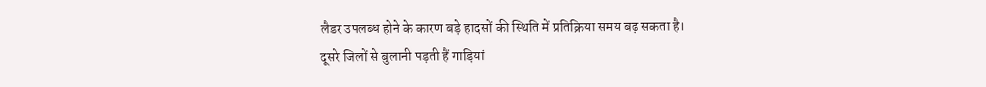लैडर उपलब्ध होने के कारण बड़े हादसों की स्थिति में प्रतिक्रिया समय बढ़ सकता है।
दूसरे जिलों से बुलानी पड़ती हैं गाड़ियां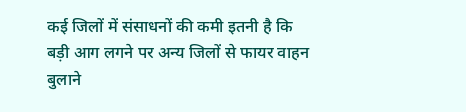कई जिलों में संसाधनों की कमी इतनी है कि बड़ी आग लगने पर अन्य जिलों से फायर वाहन बुलाने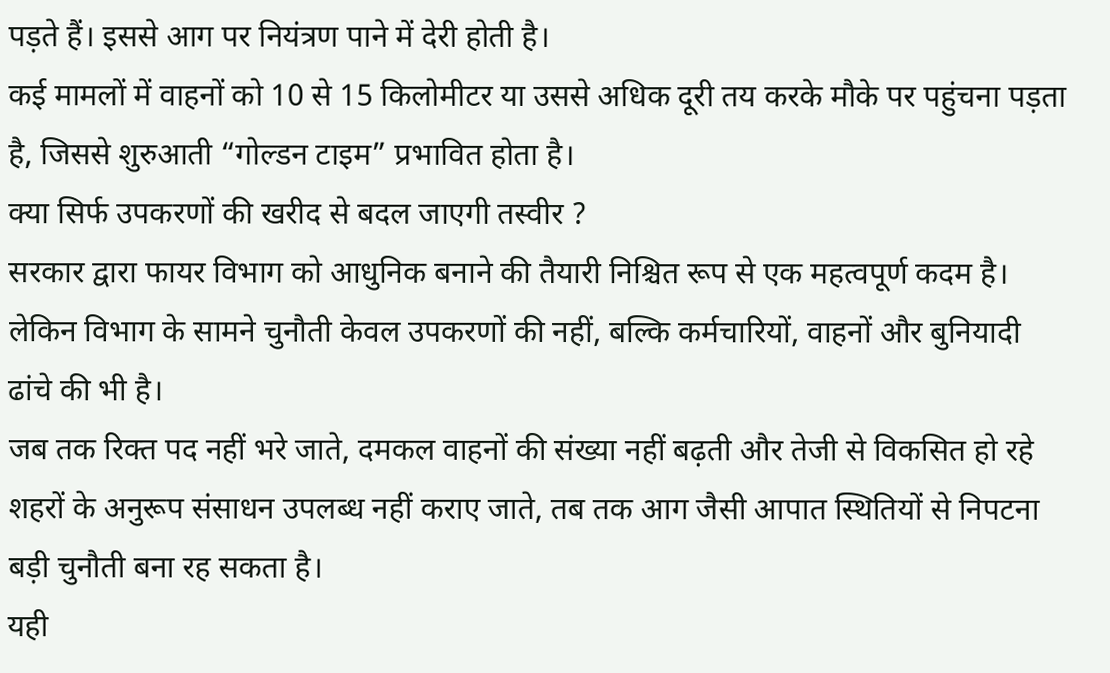पड़ते हैं। इससे आग पर नियंत्रण पाने में देरी होती है।
कई मामलों में वाहनों को 10 से 15 किलोमीटर या उससे अधिक दूरी तय करके मौके पर पहुंचना पड़ता है, जिससे शुरुआती “गोल्डन टाइम” प्रभावित होता है।
क्या सिर्फ उपकरणों की खरीद से बदल जाएगी तस्वीर ?
सरकार द्वारा फायर विभाग को आधुनिक बनाने की तैयारी निश्चित रूप से एक महत्वपूर्ण कदम है। लेकिन विभाग के सामने चुनौती केवल उपकरणों की नहीं, बल्कि कर्मचारियों, वाहनों और बुनियादी ढांचे की भी है।
जब तक रिक्त पद नहीं भरे जाते, दमकल वाहनों की संख्या नहीं बढ़ती और तेजी से विकसित हो रहे शहरों के अनुरूप संसाधन उपलब्ध नहीं कराए जाते, तब तक आग जैसी आपात स्थितियों से निपटना बड़ी चुनौती बना रह सकता है।
यही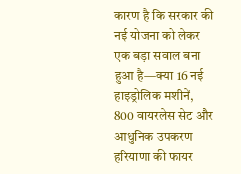कारण है कि सरकार की नई योजना को लेकर एक बड़ा सवाल बना हुआ है—क्या 16 नई हाइड्रोलिक मशीनें, 800 वायरलेस सेट और आधुनिक उपकरण हरियाणा की फायर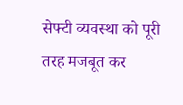सेफ्टी व्यवस्था को पूरी तरह मजबूत कर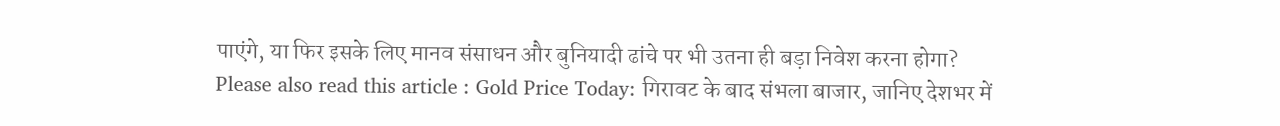पाएंगे, या फिर इसके लिए मानव संसाधन और बुनियादी ढांचे पर भी उतना ही बड़ा निवेश करना होगा?
Please also read this article : Gold Price Today: गिरावट के बाद संभला बाजार, जानिए देशभर में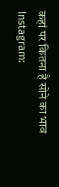कहां पर कितना है सोने का भाव
Instagram: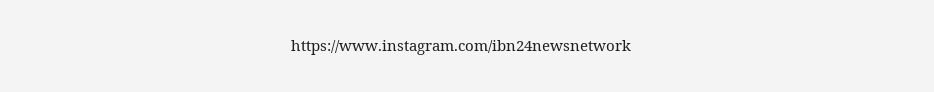https://www.instagram.com/ibn24newsnetwork